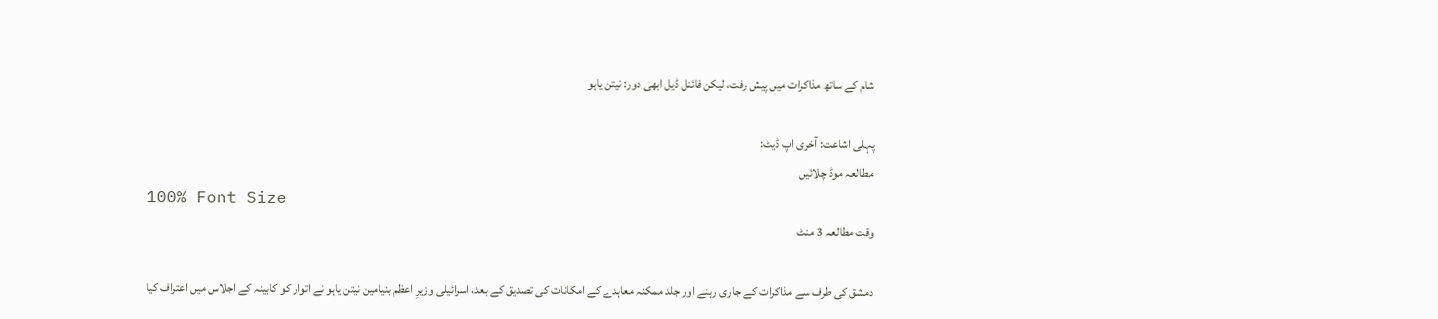شام کے ساتھ مذاکرات میں پیش رفت، لیکن فائنل ڈیل ابھی دور: نیتن یاہو

پہلی اشاعت: آخری اپ ڈیٹ:
مطالعہ موڈ چلائیں
100% Font Size
وقت مطالعہ 3 منٹ

دمشق کی طرف سے مذاکرات کے جاری رہنے اور جلد ممکنہ معاہدے کے امکانات کی تصدیق کے بعد، اسرائیلی وزیرِ اعظم بنیامین نیتن یاہو نے اتوار کو کابینہ کے اجلاس میں اعتراف کیا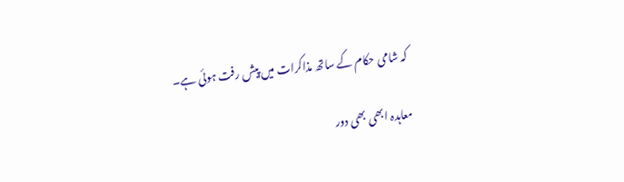کہ شامی حکام کے ساتھ مذاکرات میں پیش رفت ہوئی ہے۔

معاہدہ ابھی بھی دور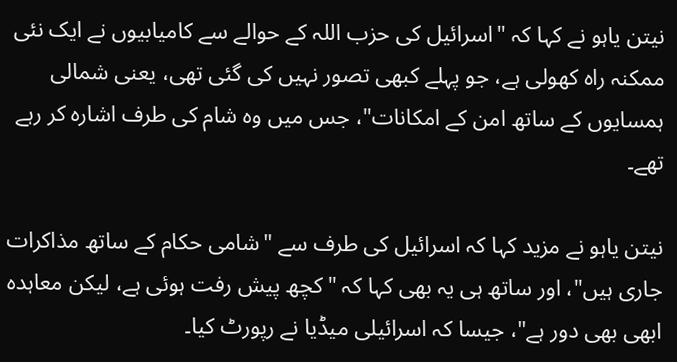نیتن یاہو نے کہا کہ "اسرائیل کی حزب اللہ کے حوالے سے کامیابیوں نے ایک نئی ممکنہ راہ کھولی ہے، جو پہلے کبھی تصور نہیں کی گئی تھی، یعنی شمالی ہمسایوں کے ساتھ امن کے امکانات"، جس میں وہ شام کی طرف اشارہ کر رہے تھے۔

نیتن یاہو نے مزید کہا کہ اسرائیل کی طرف سے "شامی حکام کے ساتھ مذاکرات جاری ہیں"، اور ساتھ ہی یہ بھی کہا کہ "کچھ پیش رفت ہوئی ہے، لیکن معاہدہ ابھی بھی دور ہے"، جیسا کہ اسرائیلی میڈیا نے رپورٹ کیا۔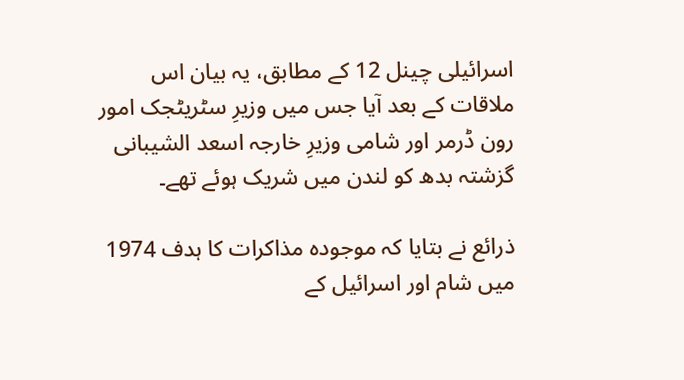اسرائیلی چینل 12 کے مطابق، یہ بیان اس ملاقات کے بعد آیا جس میں وزیرِ سٹریٹجک امور رون ڈرمر اور شامی وزیرِ خارجہ اسعد الشیبانی گزشتہ بدھ کو لندن میں شریک ہوئے تھے۔

ذرائع نے بتایا کہ موجودہ مذاکرات کا ہدف 1974 میں شام اور اسرائیل کے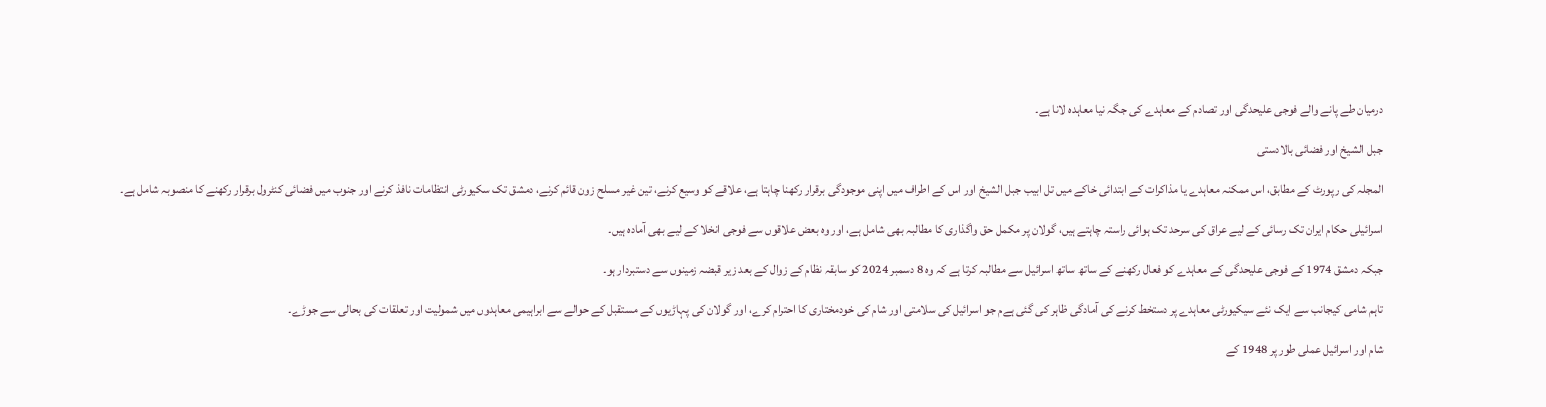درمیان طے پانے والے فوجی علیحدگی اور تصادم کے معاہدے کی جگہ نیا معاہدہ لانا ہے۔

جبل الشیخ اور فضائی بالادستی

المجلہ کی رپورٹ کے مطابق، اس ممکنہ معاہدے یا مذاکرات کے ابتدائی خاکے میں تل ابیب جبل الشیخ اور اس کے اطراف میں اپنی موجودگی برقرار رکھنا چاہتا ہے، علاقے کو وسیع کرنے، تین غیر مسلح زون قائم کرنے، دمشق تک سکیورٹی انتظامات نافذ کرنے اور جنوب میں فضائی کنٹرول برقرار رکھنے کا منصوبہ شامل ہے۔

اسرائیلی حکام ایران تک رسائی کے لیے عراق کی سرحد تک ہوائی راستہ چاہتے ہیں، گولان پر مکمل حق واگذاری کا مطالبہ بھی شامل ہے، اور وہ بعض علاقوں سے فوجی انخلا کے لیے بھی آمادہ ہیں۔

جبکہ دمشق 1974 کے فوجی علیحدگی کے معاہدے کو فعال رکھنے کے ساتھ ساتھ اسرائیل سے مطالبہ کرتا ہے کہ وہ 8 دسمبر 2024 کو سابقہ نظام کے زوال کے بعد زیر قبضہ زمینوں سے دستبردار ہو۔

تاہم شامی کیجانب سے ایک نئے سیکیورٹی معاہدے پر دستخط کرنے کی آمادگی ظاہر کی گئی ہےم جو اسرائیل کی سلامتی اور شام کی خودمختاری کا احترام کرے، اور گولان کی پہاڑیوں کے مستقبل کے حوالے سے ابراہیمی معاہدوں میں شمولیت اور تعلقات کی بحالی سے جوڑے۔

شام اور اسرائیل عملی طور پر 1948 کے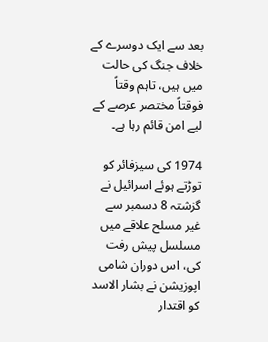بعد سے ایک دوسرے کے خلاف جنگ کی حالت میں ہیں، تاہم وقتاً فوقتاً مختصر عرصے کے لیے امن قائم رہا ہے۔

1974 کی سیزفائر کو توڑتے ہوئے اسرائیل نے گزشتہ 8 دسمبر سے غیر مسلح علاقے میں مسلسل پیش رفت کی، اس دوران شامی اپوزیشن نے بشار الاسد کو اقتدار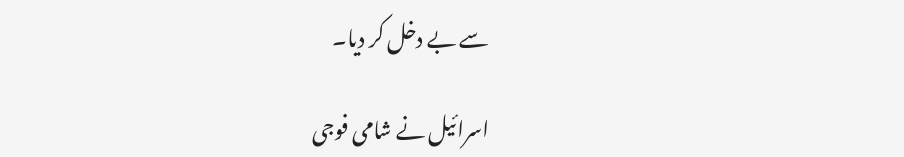سے بے دخل کر دیا۔

اسرائیل نے شامی فوجی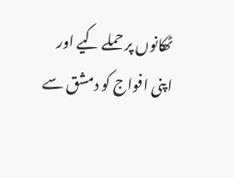ٹھکانوں پر حملے کیے اور اپنی افواج کو دمشق سے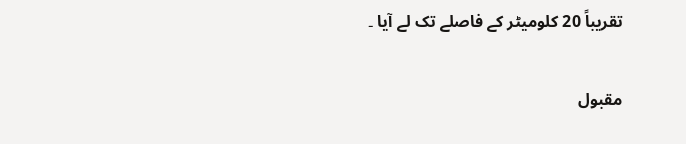تقریباً 20 کلومیٹر کے فاصلے تک لے آیا ۔

مقبول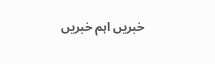خبریں اہم خبریں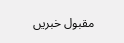مقبول خبریں